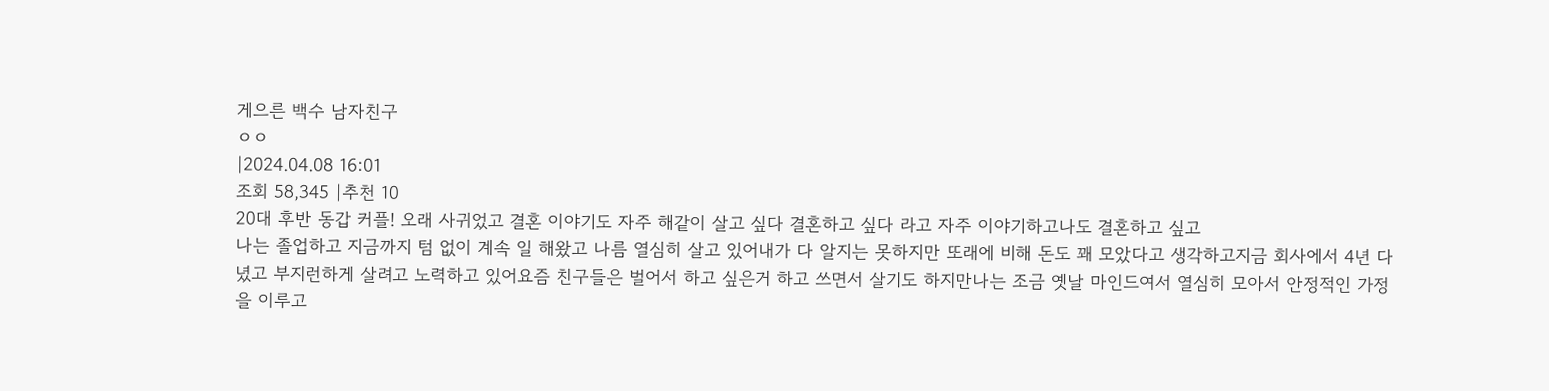게으른 백수 남자친구
ㅇㅇ
|2024.04.08 16:01
조회 58,345 |추천 10
20대 후반 동갑 커플! 오래 사귀었고 결혼 이야기도 자주 해같이 살고 싶다 결혼하고 싶다 라고 자주 이야기하고나도 결혼하고 싶고
나는 졸업하고 지금까지 텀 없이 계속 일 해왔고 나름 열심히 살고 있어내가 다 알지는 못하지만 또래에 비해 돈도 꽤 모았다고 생각하고지금 회사에서 4년 다녔고 부지런하게 살려고 노력하고 있어요즘 친구들은 벌어서 하고 싶은거 하고 쓰면서 살기도 하지만나는 조금 옛날 마인드여서 열심히 모아서 안정적인 가정을 이루고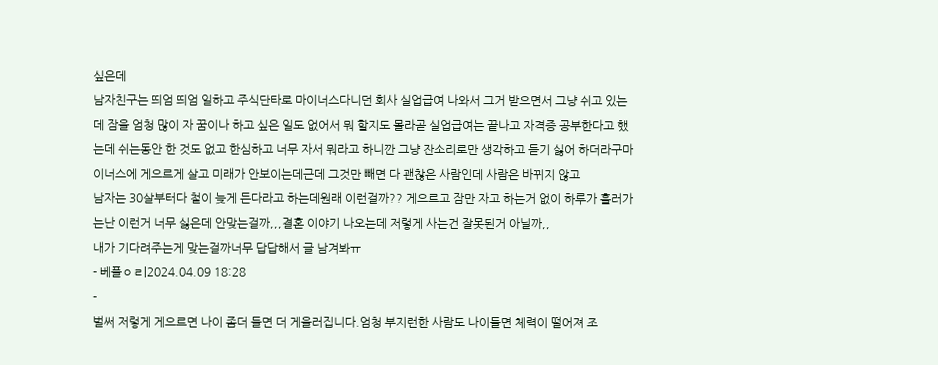싶은데
남자친구는 띄엄 띄엄 일하고 주식단타로 마이너스다니던 회사 실업급여 나와서 그거 받으면서 그냥 쉬고 있는데 잠을 엄청 많이 자 꿈이나 하고 싶은 일도 없어서 뭐 할지도 몰라곧 실업급여는 끝나고 자격증 공부한다고 했는데 쉬는동안 한 것도 없고 한심하고 너무 자서 뭐라고 하니깐 그냥 잔소리로만 생각하고 듣기 싫어 하더라구마이너스에 게으르게 살고 미래가 안보이는데근데 그것만 빼면 다 괜찮은 사람인데 사람은 바뀌지 않고
남자는 30살부터다 철이 늦게 든다라고 하는데원래 이런걸까?? 게으르고 잠만 자고 하는거 없이 하루가 흘러가는난 이런거 너무 싫은데 안맞는걸까,,,결혼 이야기 나오는데 저렇게 사는건 잘못된거 아닐까,,
내가 기다려주는게 맞는걸까너무 답답해서 글 남겨봐ㅠ
- 베플ㅇㄹ|2024.04.09 18:28
-
벌써 저렇게 게으르면 나이 좀더 들면 더 게을러집니다.엄청 부지런한 사람도 나이들면 체력이 떨어져 조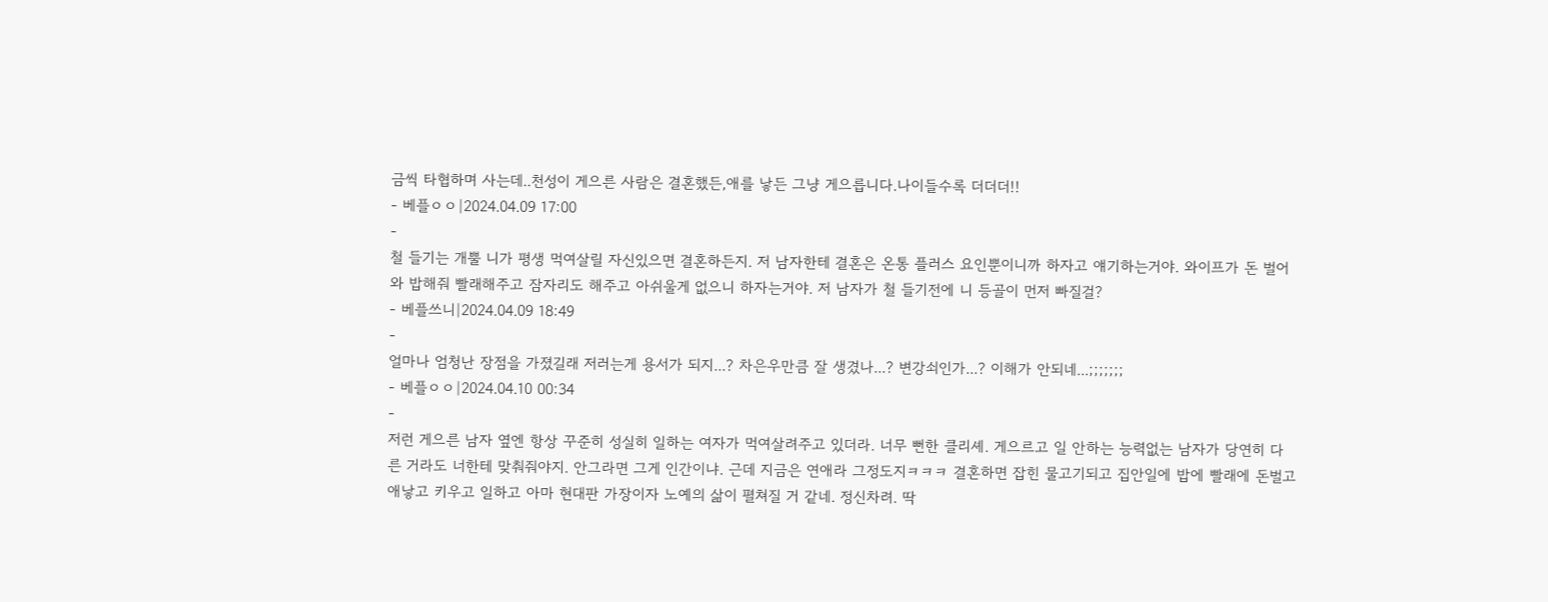금씩 타협하며 사는데..천성이 게으른 사람은 결혼했든,애를 낳든 그냥 게으릅니다.나이들수록 더더더!!
- 베플ㅇㅇ|2024.04.09 17:00
-
철 들기는 개뿔 니가 평생 먹여살릴 자신있으면 결혼하든지. 저 남자한테 결혼은 온통 플러스 요인뿐이니까 하자고 얘기하는거야. 와이프가 돈 벌어와 밥해줘 빨래해주고 잠자리도 해주고 아쉬울게 없으니 하자는거야. 저 남자가 철 들기전에 니 등골이 먼저 빠질걸?
- 베플쓰니|2024.04.09 18:49
-
얼마나 엄청난 장점을 가졌길래 저러는게 용서가 되지...? 차은우만큼 잘 생겼나...? 변강쇠인가...? 이해가 안되네...;;;;;;;
- 베플ㅇㅇ|2024.04.10 00:34
-
저런 게으른 남자 옆엔 항상 꾸준히 성실히 일하는 여자가 먹여살려주고 있더라. 너무 뻔한 클리셰. 게으르고 일 안하는 능력없는 남자가 당연히 다른 거라도 너한테 맞춰줘야지. 안그라면 그게 인간이냐. 근데 지금은 연애라 그정도지ㅋㅋㅋ 결혼하면 잡힌 물고기되고 집안일에 밥에 빨래에 돈벌고 애낳고 키우고 일하고 아마 현대판 가장이자 노예의 삶이 펼쳐질 거 같네. 정신차려. 딱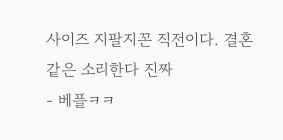사이즈 지팔지꼰 직전이다. 결혼같은 소리한다 진짜
- 베플ㅋㅋ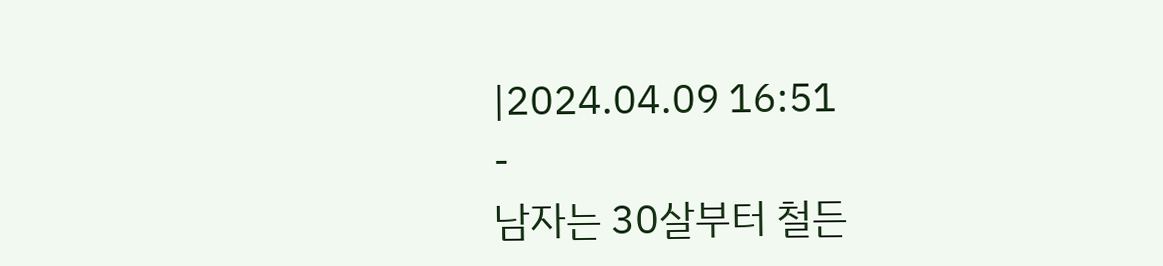|2024.04.09 16:51
-
남자는 30살부터 철든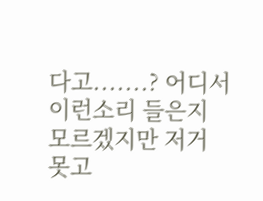다고.......? 어디서 이런소리 들은지 모르겠지만 저거 못고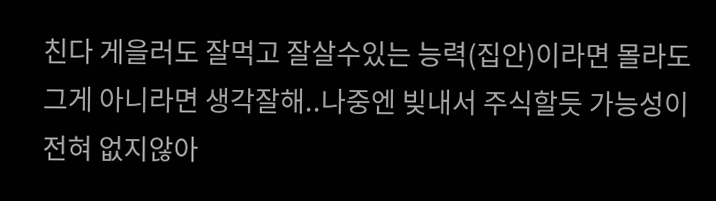친다 게을러도 잘먹고 잘살수있는 능력(집안)이라면 몰라도 그게 아니라면 생각잘해..나중엔 빚내서 주식할듯 가능성이 전혀 없지않아